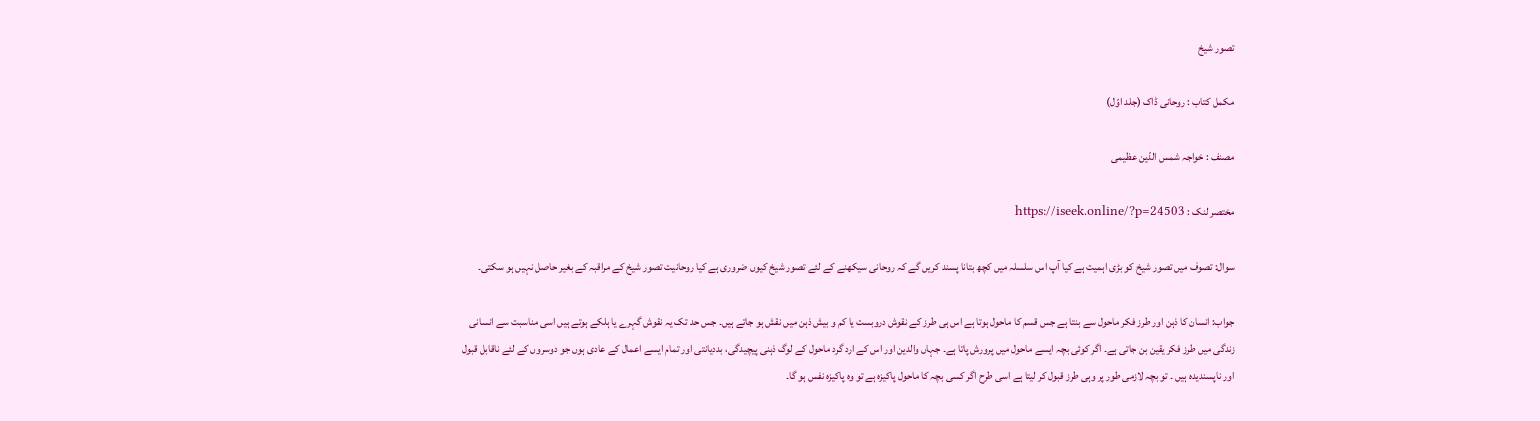تصور شیخ

مکمل کتاب : روحانی ڈاک (جلد اوّل)

مصنف : خواجہ شمس الدّین عظیمی

مختصر لنک : https://iseek.online/?p=24503

سوال: تصوف میں تصور شیخ کو بڑی اہمیت ہے کیا آپ اس سلسلہ میں کچھ بتانا پسند کریں گے کہ روحانی سیکھنے کے لئے تصور شیخ کیوں ضروری ہے کیا روحانیت تصور شیخ کے مراقبہ کے بغیر حاصل نہیں ہو سکتی۔

جواب: انسان کا ذہن اور طرز فکر ماحول سے بنتا ہے جس قسم کا ماحول ہوتا ہے اس ہی طرز کے نقوش دروبست یا کم و بیش ذہن میں نقش ہو جاتے ہیں۔ جس حد تک یہ نقوش گہرے یا ہلکے ہوتے ہیں اسی مناسبت سے انسانی زندگی میں طرز فکر یقین بن جاتی ہے۔ اگر کوئی بچہ ایسے ماحول میں پرورش پاتا ہے۔ جہاں والدین اور اس کے ارد گرد ماحول کے لوگ ذہنی پیچیدگی، بددیانتی اور تمام ایسے اعمال کے عادی ہوں جو دوسروں کے لئے ناقابل قبول اور ناپسندیدہ ہیں ۔ تو بچہ لازمی طور پر وہی طرز قبول کر لیتا ہے اسی طرح اگر کسی بچہ کا ماحول پاکیزہ ہے تو وہ پاکیزہ نفس ہو گا۔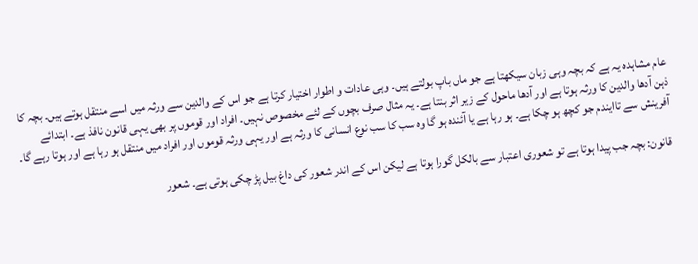عام مشاہدہ یہ ہے کہ بچہ وہی زبان سیکھتا ہے جو ماں باپ بولتے ہیں۔ وہی عادات و اطوار اختیار کرتا ہے جو اس کے والدین سے ورثہ میں اسے منتقل ہوتے ہیں۔ بچہ کا ذہن آدھا والدین کا ورثہ ہوتا ہے اور آدھا ماحول کے زیر اثر بنتا ہے۔ یہ مثال صرف بچوں کے لئے مخصوص نہیں۔ افراد اور قوموں پر بھی یہی قانون نافذ ہے۔ ابتدائے آفرینش سے تاایندم جو کچھ ہو چکا ہے۔ ہو رہا ہے یا آئندہ ہو گا وہ سب کا سب نوع انسانی کا ورثہ ہے اور یہی ورثہ قوموں اور افراد میں منتقل ہو رہا ہے اور ہوتا رہے گا۔

قانون: بچہ جب پیدا ہوتا ہے تو شعوری اعتبار سے بالکل گورا ہوتا ہے لیکن اس کے اندر شعور کی داغ بیل پڑ چکی ہوتی ہے۔ شعور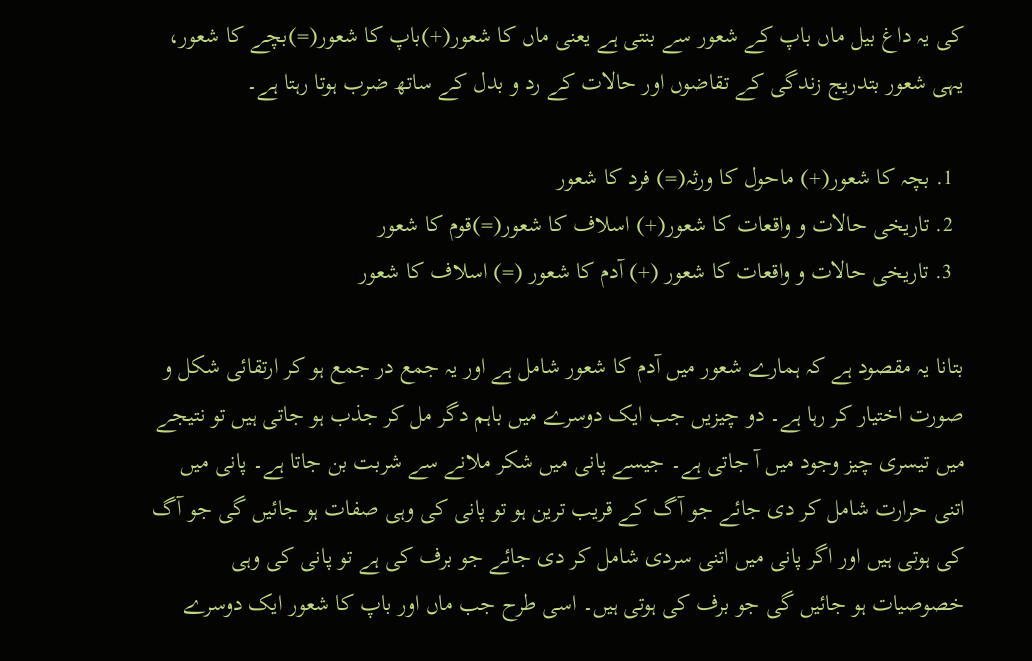کی یہ داغ بیل ماں باپ کے شعور سے بنتی ہے یعنی ماں کا شعور(+)باپ کا شعور(=)بچے کا شعور، یہی شعور بتدریج زندگی کے تقاضوں اور حالات کے رد و بدل کے ساتھ ضرب ہوتا رہتا ہے۔

  1. بچہ کا شعور(+) ماحول کا ورثہ(=) فرد کا شعور
  2. تاریخی حالات و واقعات کا شعور(+) اسلاف کا شعور(=)قوم کا شعور
  3. تاریخی حالات و واقعات کا شعور (+) آدم کا شعور (=) اسلاف کا شعور

بتانا یہ مقصود ہے کہ ہمارے شعور میں آدم کا شعور شامل ہے اور یہ جمع در جمع ہو کر ارتقائی شکل و صورت اختیار کر رہا ہے۔ دو چیزیں جب ایک دوسرے میں باہم دگر مل کر جذب ہو جاتی ہیں تو نتیجے میں تیسری چیز وجود میں آ جاتی ہے۔ جیسے پانی میں شکر ملانے سے شربت بن جاتا ہے۔ پانی میں اتنی حرارت شامل کر دی جائے جو آگ کے قریب ترین ہو تو پانی کی وہی صفات ہو جائیں گی جو آگ کی ہوتی ہیں اور اگر پانی میں اتنی سردی شامل کر دی جائے جو برف کی ہے تو پانی کی وہی خصوصیات ہو جائیں گی جو برف کی ہوتی ہیں۔ اسی طرح جب ماں اور باپ کا شعور ایک دوسرے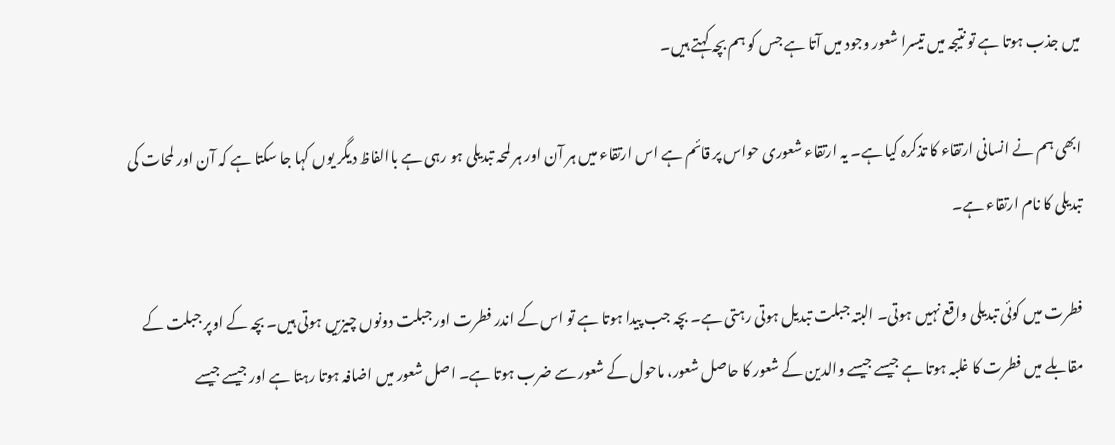میں جذب ہوتا ہے تو نتیجہ میں تیسرا شعور وجود میں آتا ہے جس کو ہم بچہ کہتے ہیں۔

ابھی ہم نے انسانی ارتقاء کا تذکرہ کیا ہے۔ یہ ارتقاء شعوری حواس پر قائم ہے اس ارتقاء میں ہر آن اور ہر لمحہ تبدیلی ہو رہی ہے باالفاظ دیگر یوں کہا جا سکتا ہے کہ آن اور لمحات کی تبدیلی کا نام ارتقاء ہے۔

فطرت میں کوئی تبدیلی واقع نہیں ہوتی۔ البتہ جبلت تبدیل ہوتی رہتی ہے۔ بچہ جب پیدا ہوتا ہے تو اس کے اندر فطرت اور جبلت دونوں چیزیں ہوتی ہیں۔ بچہ کے اوپر جبلت کے مقابلے میں فطرت کا غلبہ ہوتا ہے جیسے جیسے والدین کے شعور کا حاصل شعور، ماحول کے شعور سے ضرب ہوتا ہے۔ اصل شعور میں اضافہ ہوتا رہتا ہے اور جیسے جیسے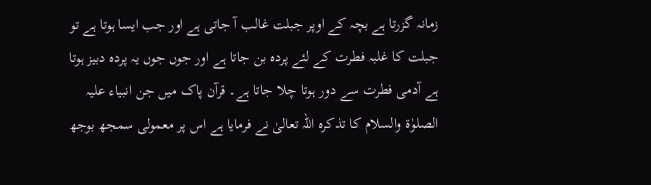زمانہ گزرتا ہے بچہ کے اوپر جبلت غالب آ جاتی ہے اور جب ایسا ہوتا ہے تو جبلت کا غلبہ فطرت کے لئے پردہ بن جاتا ہے اور جوں جوں یہ پردہ دبیز ہوتا ہے آدمی فطرت سے دور ہوتا چلا جاتا ہے۔ قرآن پاک میں جن انبیاء علیہ الصلوٰۃ والسلام کا تذکرہ اللہ تعالیٰ نے فرمایا ہے اس پر معمولی سمجھ بوجھ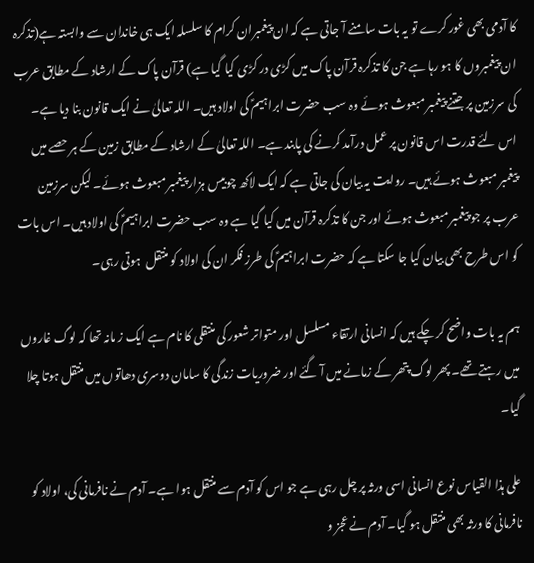کا آدمی بھی غور کرے تو یہ بات سامنے آ جاتی ہے کہ ان پیغمبران کرام کا سلسلہ ایک ہی خاندان سے وابستہ ہے(تذکرہ ان پیغمبروں کا ہو رہا ہے جن کا تذکرہ قرآن پاک میں کڑی در کڑی کیا گیا ہے) قرآن پاک کے ارشاد کے مطابق عرب کی سرزمین پر جتنے پیغمبر مبعوث ہوئے وہ سب حضرت ابراہیمؑ کی اولاد ہیں۔ اللہ تعالیٰ نے ایک قانون بنا دیا ہے۔ اس لئے قدرت اس قانون پر عمل درآمد کرنے کی پابند ہے۔ اللہ تعالیٰ کے ارشاد کے مطابق زمین کے ہر حصے میں پیغمبر مبعوث ہوئے ہیں۔ روایت یہ بیان کی جاتی ہے کہ ایک لاکھ چوبیس ہزار پیغمبر مبعوث ہوئے۔ لیکن سرزمین عرب پر جو پیغمبر مبعوث ہوئے اور جن کا تذکرہ قرآن میں کیا گیا ہے وہ سب حضرت ابراہیمؑ کی اولاد ہیں۔ اس بات کو اس طرح بھی بیان کیا جا سکتا ہے کہ حضرت ابراہیمؑ کی طرز فکر ان کی اولاد کو منتقل  ہوتی رہی۔

ہم یہ بات واضح کر چکے ہیں کہ انسانی ارتقاء مسلسل اور متواتر شعور کی منتقلی کا نام ہے ایک ز مانہ تھا کہ لوگ غاروں میں رہتے تھے۔ پھر لوگ پتھر کے زمانے میں آ گئے اور ضروریات زندگی کا سامان دوسری دھاتوں میں منتقل ہوتا چلا گیا۔

علی ہذا القیاس نوع انسانی اسی ورثہ پر چل رہی ہے جو اس کو آدم سے منتقل ہوا ہے۔ آدم نے نافرمانی کی، اولاد کو نافرمانی کا ورثہ بھی منتقل ہو گیا۔ آدم نے عجز و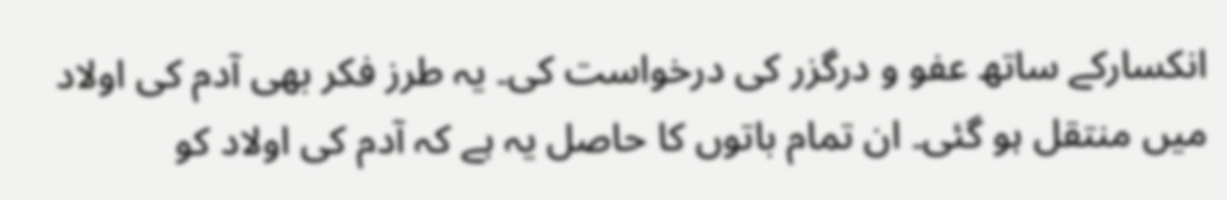انکسارکے ساتھ عفو و درگزر کی درخواست کی۔ یہ طرز فکر بھی آدم کی اولاد میں منتقل ہو گئی۔ ان تمام باتوں کا حاصل یہ ہے کہ آدم کی اولاد کو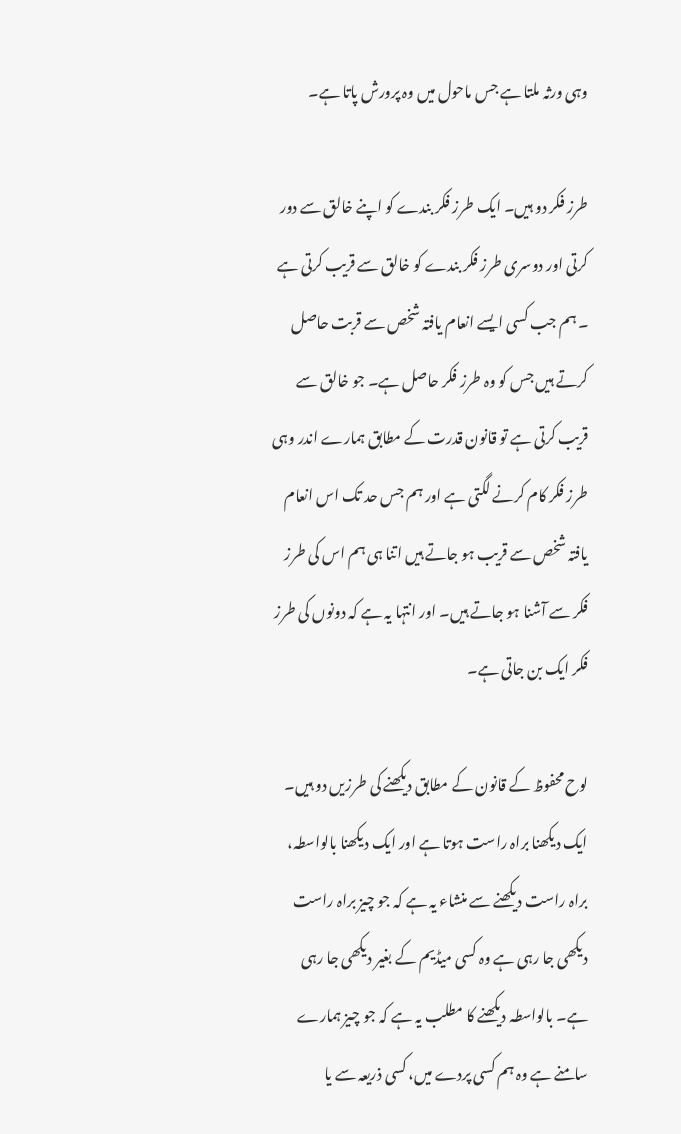وہی ورثہ ملتا ہے جس ماحول میں وہ پرورش پاتا ہے۔

طرز فکر دو ہیں۔ ایک طرز فکر بندے کو اپنے خالق سے دور کرتی اور دوسری طرز فکر بندے کو خالق سے قریب کرتی ہے ۔ ہم جب کسی ایسے انعام یافتہ شخص سے قربت حاصل کرتے ہیں جس کو وہ طرز فکر حاصل ہے۔ جو خالق سے قریب کرتی ہے تو قانون قدرت کے مطابق ہمارے اندر وہی طرز فکر کام کرنے لگتی ہے اور ہم جس حد تک اس انعام یافتہ شخص سے قریب ہو جاتے ہیں اتنا ہی ہم اس کی طرز فکر سے آشنا ہو جاتے ہیں۔ اور انتہا یہ ہے کہ دونوں کی طرز فکر ایک بن جاتی ہے۔

لوح محفوظ کے قانون کے مطابق دیکھنے کی طرزیں دو ہیں۔ ایک دیکھنا براہ راست ہوتا ہے اور ایک دیکھنا بالواسطہ، براہ راست دیکھنے سے منشاء یہ ہے کہ جو چیز براہ راست دیکھی جا رہی ہے وہ کسی میڈیم کے بغیر دیکھی جا رہی ہے۔ بالواسطہ دیکھنے کا مطلب یہ ہے کہ جو چیز ہمارے سامنے ہے وہ ہم کسی پردے میں، کسی ذریعہ سے یا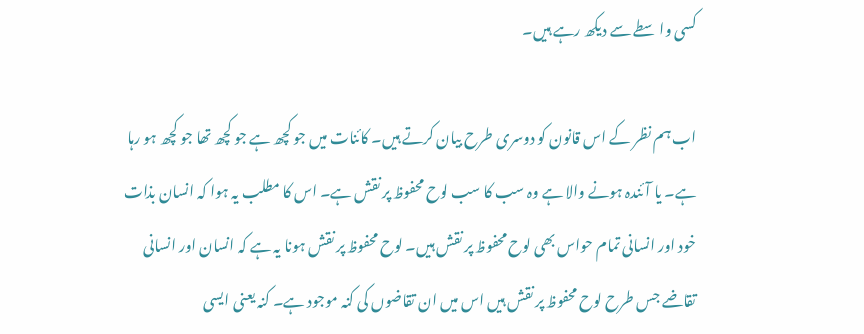کسی واسطے سے دیکھ رہے ہیں۔

اب ہم نظر کے اس قانون کو دوسری طرح بیان کرتے ہیں۔ کائنات میں جو کچھ ہے جو کچھ تھا جو کچھ ہو رہا ہے۔ یا آئندہ ہونے والا ہے وہ سب کا سب لوح محفوظ پر نقش ہے۔ اس کا مطلب یہ ہوا کہ انسان بذات خود اور انسانی تمام حواس بھی لوح محفوظ پر نقش ہیں۔ لوح محفوظ پر نقش ہونا یہ ہے کہ انسان اور انسانی تقاضے جس طرح لوح محفوظ پر نقش ہیں اس میں ان تقاضوں کی کنہ موجود ہے۔ کنہ یعنی ایسی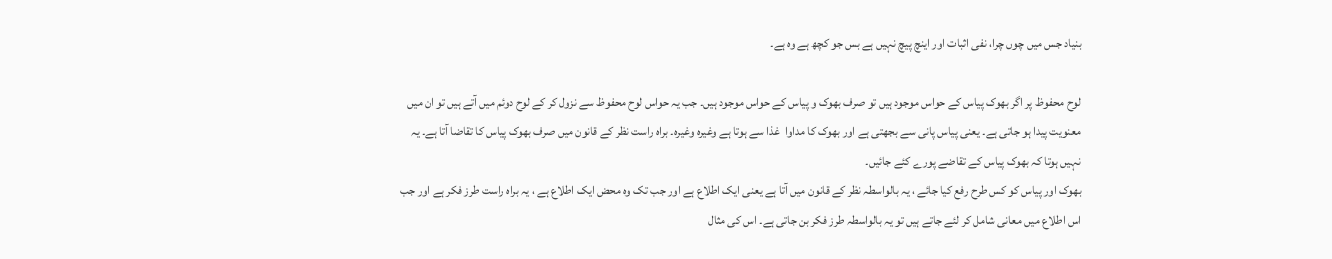بنیاد جس میں چوں چرا، نفی اثبات اور اینچ پیچ نہیں ہے بس جو کچھ ہے وہ ہے۔

لوح محفوظ پر اگر بھوک پیاس کے حواس موجود ہیں تو صرف بھوک و پیاس کے حواس موجود ہیں۔ جب یہ حواس لوح محفوظ سے نزول کر کے لوح دوئم میں آتے ہیں تو ان میں معنویت پیدا ہو جاتی ہے۔ یعنی پیاس پانی سے بجھتی ہے اور بھوک کا مداوا  غذا سے ہوتا ہے وغیرہ وغیرہ۔ براہ راست نظر کے قانون میں صرف بھوک پیاس کا تقاضا آتا ہے۔ یہ نہیں ہوتا کہ بھوک پیاس کے تقاضے پورے کئے جائیں۔
بھوک اور پیاس کو کس طرح رفع کیا جائے ، یہ بالواسطہ نظر کے قانون میں آتا ہے یعنی ایک اطلاع ہے اور جب تک وہ محض ایک اطلاع ہے ، یہ براہ راست طرز فکر ہے اور جب اس اطلاع میں معانی شامل کر لئے جاتے ہیں تو یہ بالواسطہ طرز فکر بن جاتی ہے۔ اس کی مثال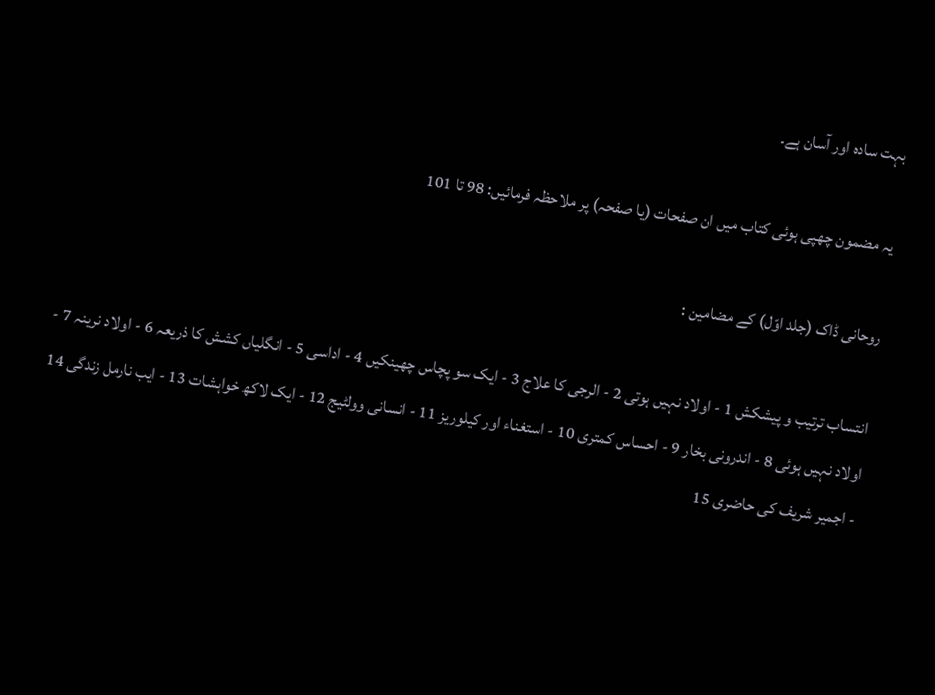بہت سادہ اور آسان ہے۔

یہ مضمون چھپی ہوئی کتاب میں ان صفحات (یا صفحہ) پر ملاحظہ فرمائیں: 98 تا 101

روحانی ڈاک (جلد اوّل) کے مضامین :

انتساب ترتیب و پیشکش 1 - اولاد نہیں ہوتی 2 - الرجی کا علاج 3 - ایک سو پچاس چھینکیں 4 - اداسی 5 - انگلیاں کشش کا ذریعہ 6 - اولاد نرینہ 7 - اولاد نہیں ہوئی 8 - اندرونی بخار 9 - احساس کمتری 10 - استغناء اور کیلوریز 11 - انسانی وولٹیج 12 - ایک لاکھ خواہشات 13 - ایب نارمل زندگی 14 - اجمیر شریف کی حاضری 15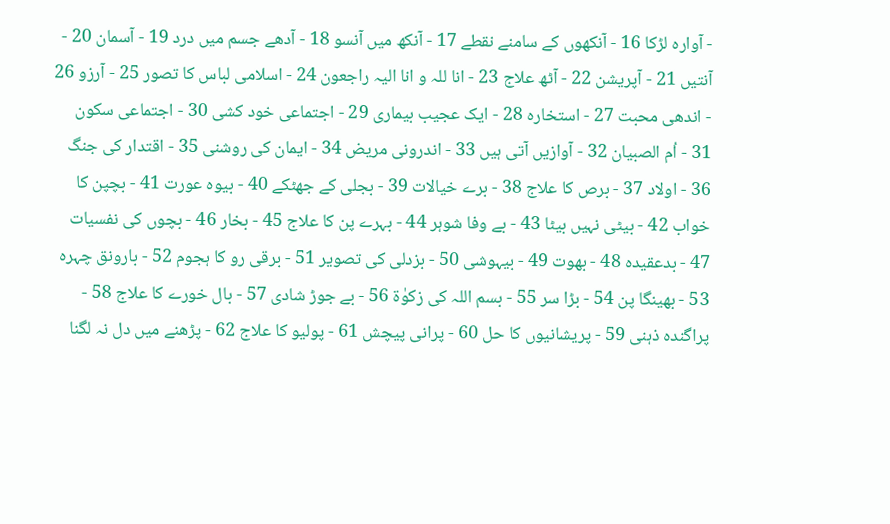- آوارہ لڑکا 16 - آنکھوں کے سامنے نقطے 17 - آنکھ میں آنسو 18 - آدھے جسم میں درد 19 - آسمان 20 - آنتیں 21 - آپریشن 22 - آٹھ علاج 23 - انا للہ و انا الیہ راجعون 24 - اسلامی لباس کا تصور 25 - آرزو 26 - اندھی محبت 27 - استخارہ 28 - ایک عجیب بیماری 29 - اجتماعی خود کشی 30 - اجتماعی سکون 31 - اُم الصبیان 32 - آوازیں آتی ہیں 33 - اندرونی مریض 34 - ایمان کی روشنی 35 - اقتدار کی جنگ 36 - اولاد 37 - برص کا علاج 38 - برے خیالات 39 - بجلی کے جھٹکے 40 - بیوہ عورت 41 - بچپن کا خواب 42 - بیٹی نہیں بیٹا 43 - بے وفا شوہر 44 - بہرے پن کا علاج 45 - بخار 46 - بچوں کی نفسیات 47 - بدعقیدہ 48 - بھوت 49 - بیہوشی 50 - بزدلی کی تصویر 51 - برقی رو کا ہجوم 52 - بارونق چہرہ 53 - بھینگا پن 54 - بڑا سر 55 - بسم اللہ کی زکوٰۃ 56 - بے جوڑ شادی 57 - بال خورے کا علاج 58 - پراگندہ ذہنی 59 - پریشانیوں کا حل 60 - پرانی پیچش 61 - پولیو کا علاج 62 - پڑھنے میں دل نہ لگنا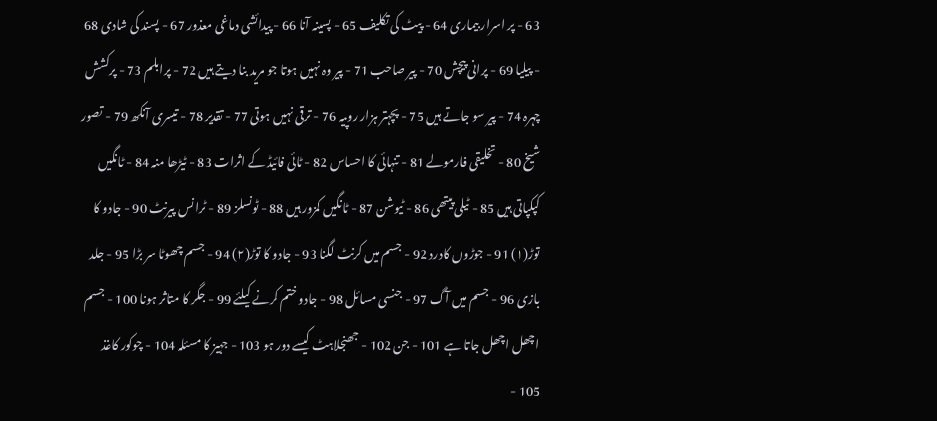63 - پر اسرار بیماری 64 - پیٹ کی تکلیف 65 - پسینہ آنا 66 - پیدائشی دماغی معذور 67 - پسند کی شادی 68 - پیلیا 69 - پرانی پیچش 70 - پیر صاحب 71 - پیر وہ نہیں ہوتا جو مرید بنا دیتے ہیں 72 - پرابلم 73 - پرکشش چہرہ 74 - پیر سو جاتے ہیں 75 - پچہتر ہزار روپیہ 76 - ترقی نہیں ہوتی 77 - تقدیر 78 - تیسری آنکھ 79 - تصور شیخ 80 - تخلیقی فارمولے 81 - تنہائی کا احساس 82 - ٹائی فائیڈ کے اثرات 83 - ٹیڑھا منہ 84 - ٹانگیں کپکپاتی ہیں 85 - ٹیلی پیتھی 86 - ٹیوشن 87 - ٹانگیں کمزور ہیں 88 - ٹونسلز 89 - ٹرانس پیرنٹ 90 - جادو کا توڑ(۱) 91 - جوڑوں کادرد 92 - جسم میں کرنٹ لگنا 93 - جادو کا توڑ(۲) 94 - جسم چھوٹا سر بڑا 95 - جلد بازی 96 - جسم میں آگ 97 - جنسی مسائل 98 - جادو ختم کرنے کیلئے 99 - جگر کا متاثر ہونا 100 - جسم اچھل اچھل جاتا ہے 101 - جن 102 - جھنجلاہٹ کیسے دور ہو 103 - جہیز کا مسئلہ 104 - چوکور کاغذ 105 -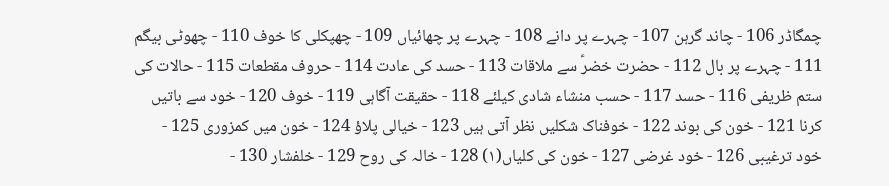چمگاڈر 106 - چاند گرہن 107 - چہرے پر دانے 108 - چہرے پر چھائیاں 109 - چھپکلی کا خوف 110 - چھوٹی بیگم 111 - چہرے پر بال 112 - حضرت خضرؑ سے ملاقات 113 - حسد کی عادت 114 - حروف مقطعات 115 - حالات کی ستم ظریفی 116 - حسد 117 - حسب منشاء شادی کیلئے 118 - حقیقت آگاہی 119 - خوف 120 - خود سے باتیں کرنا 121 - خون کی بوند 122 - خوفناک شکلیں نظر آتی ہیں 123 - خیالی پلاؤ 124 - خون میں کمزوری 125 - خود ترغیبی 126 - خود غرضی 127 - خون کی کلیاں(۱) 128 - خالہ کی روح 129 - خلفشار 130 -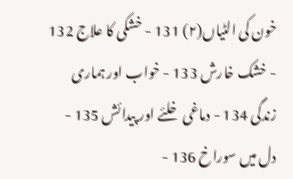خون کی الٹیاں(۲) 131 - خشکی کا علاج 132 - خشک خارش 133 - خواب اور ہماری زندگی 134 - دماغی خلئے اور پیدائش 135 - دل میں سوراخ 136 -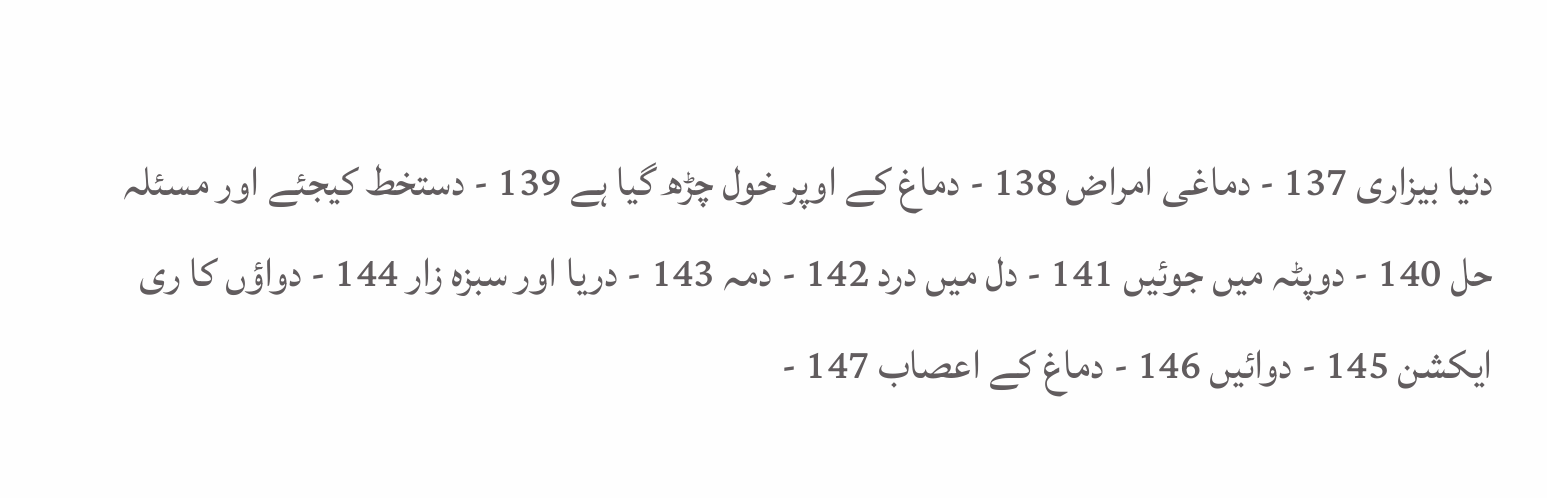دنیا بیزاری 137 - دماغی امراض 138 - دماغ کے اوپر خول چڑھ گیا ہے 139 - دستخط کیجئے اور مسئلہ حل 140 - دوپٹہ میں جوئیں 141 - دل میں درد 142 - دمہ 143 - دریا اور سبزہ زار 144 - دواؤں کا ری ایکشن 145 - دوائیں 146 - دماغ کے اعصاب 147 -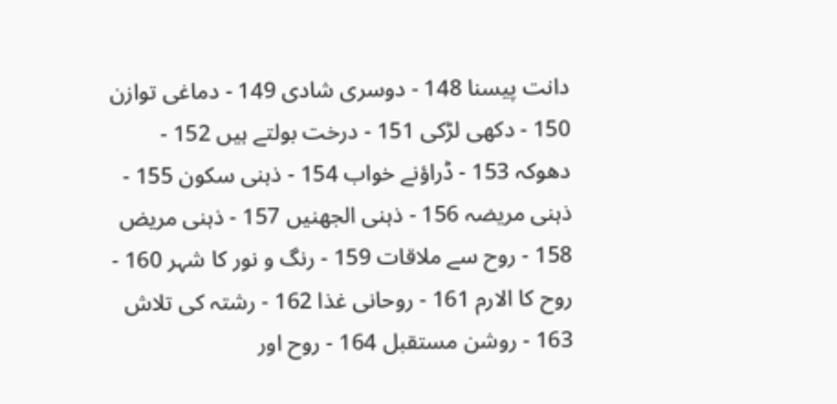دانت پیسنا 148 - دوسری شادی 149 - دماغی توازن 150 - دکھی لڑکی 151 - درخت بولتے ہیں 152 - دھوکہ 153 - ڈراؤنے خواب 154 - ذہنی سکون 155 - ذہنی مریضہ 156 - ذہنی الجھنیں 157 - ذہنی مریض 158 - روح سے ملاقات 159 - رنگ و نور کا شہر 160 - روح کا الارم 161 - روحانی غذا 162 - رشتہ کی تلاش 163 - روشن مستقبل 164 - روح اور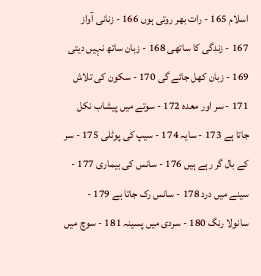اسلام 165 - رات بھر روتی ہوں 166 - زنانی آواز 167 - زندگی کا ساتھی 168 - زبان ساتھ نہیں دیتی 169 - زبان کھل جائے گی 170 - سکون کی تلاش 171 - سر اور معدہ 172 - سوتے میں پیشاب نکل جاتا ہے 173 - سایہ 174 - سیپ کی پوٹلی 175 - سر کے بال گر رہے ہیں 176 - سانس کی بیماری 177 - سینے میں درد 178 - سانس رک جاتا ہے 179 - سانولا رنگ 180 - سردی میں پسینہ 181 - سوچ میں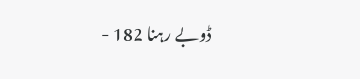ڈوبے رہنا 182 -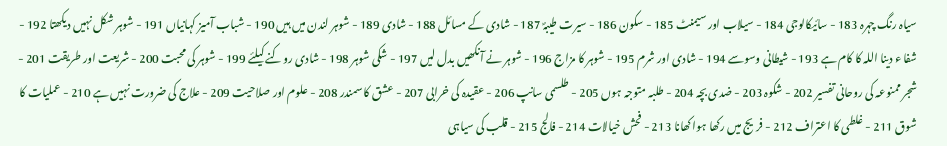سیاہ رنگ چہرہ 183 - سائیکالوجی 184 - سیلاب اور سیمنٹ 185 - سکون 186 - سیرت طیبہؐ 187 - شادی کے مسائل 188 - شادی 189 - شوہر لندن میں ہیں 190 - شباب آمیز کہانیاں 191 - شوہر شکل نہیں دیکھتا 192 - شفا ء دینا اللہ کا کام ہے 193 - شیطانی وسوسے 194 - شادی اور شرم 195 - شوہر کا مزاج 196 - شوہر نے آنکھیں بدل لیں 197 - شکی شوہر 198 - شادی روکنے کیلئے 199 - شوہر کی محبت 200 - شریعت اور طریقت 201 - شجر ممنوعہ کی روحانی تفسیر 202 - شکوہ 203 - ضدی بچہ 204 - طلبہ متوجہ ہوں 205 - طلسمی سانپ 206 - عقیدہ کی خرابی 207 - عشق کا سمندر 208 - علوم اور صلاحیت 209 - علاج کی ضرورت نہیں ہے 210 - عملیات کا شوق 211 - غلطی کا اعتراف 212 - فریج میں رکھا ہوا کھانا 213 - فحش خیالات 214 - فالج 215 - قلب کی سیاہی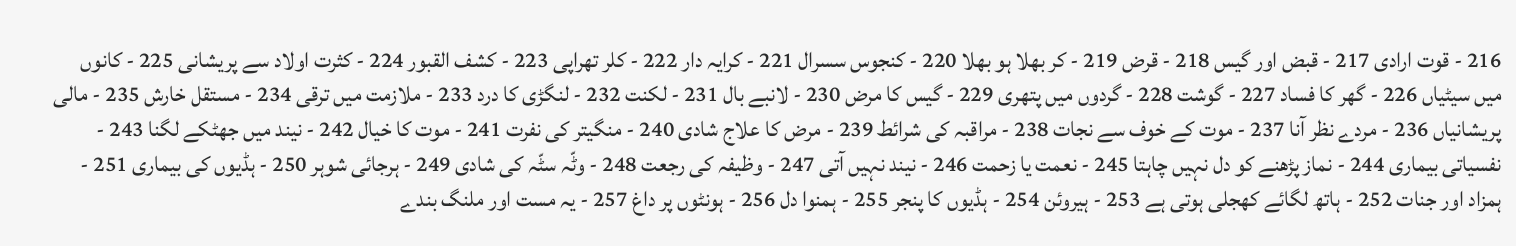216 - قوت ارادی 217 - قبض اور گیس 218 - قرض 219 - کر بھلا ہو بھلا 220 - کنجوس سسرال 221 - کرایہ دار 222 - کلر تھراپی 223 - کشف القبور 224 - کثرت اولاد سے پریشانی 225 - کانوں میں سیٹیاں 226 - گھر کا فساد 227 - گوشت 228 - گردوں میں پتھری 229 - گیس کا مرض 230 - لانبے بال 231 - لکنت 232 - لنگڑی کا درد 233 - ملازمت میں ترقی 234 - مستقل خارش 235 - مالی پریشانیاں 236 - مردے نظر آنا 237 - موت کے خوف سے نجات 238 - مراقبہ کی شرائط 239 - مرض کا علاج شادی 240 - منگیتر کی نفرت 241 - موت کا خیال 242 - نیند میں جھٹکے لگنا 243 - نفسیاتی بیماری 244 - نماز پڑھنے کو دل نہیں چاہتا 245 - نعمت یا زحمت 246 - نیند نہیں آتی 247 - وظیفہ کی رجعت 248 - وٹّہ سٹّہ کی شادی 249 - ہرجائی شوہر 250 - ہڈیوں کی بیماری 251 - ہمزاد اور جنات 252 - ہاتھ لگائے کھجلی ہوتی ہے 253 - ہیروئن 254 - ہڈیوں کا پنجر 255 - ہمنوا دل 256 - ہونٹوں پر داغ 257 - یہ مست اور ملنگ بندے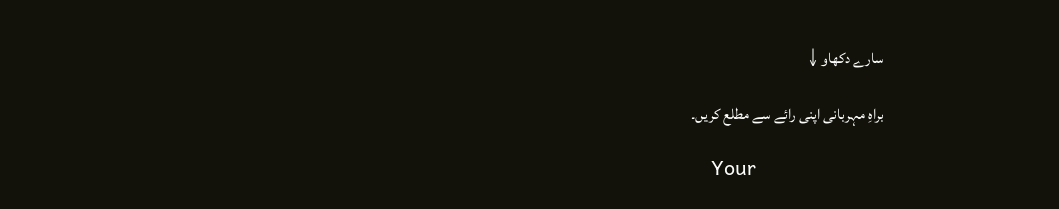سارے دکھاو ↓

براہِ مہربانی اپنی رائے سے مطلع کریں۔

    Your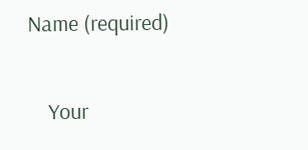Name (required)

    Your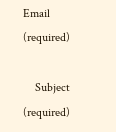Email (required)

    Subject (required)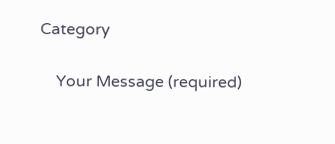Category

    Your Message (required)